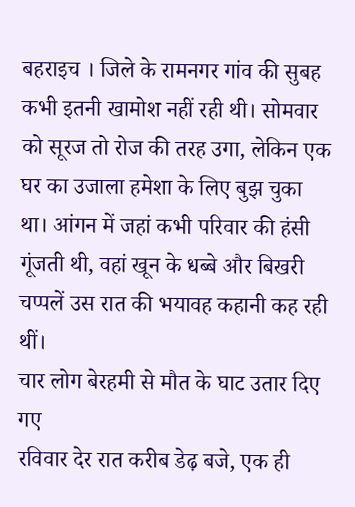बहराइच । जिले के रामनगर गांव की सुबह कभी इतनी खामोश नहीं रही थी। सोमवार को सूरज तो रोज की तरह उगा, लेकिन एक घर का उजाला हमेशा के लिए बुझ चुका था। आंगन में जहां कभी परिवार की हंसी गूंजती थी, वहां खून के धब्बे और बिखरी चप्पलें उस रात की भयावह कहानी कह रही थीं।
चार लोग बेरहमी से मौत के घाट उतार दिए गए
रविवार देर रात करीब डेढ़ बजे, एक ही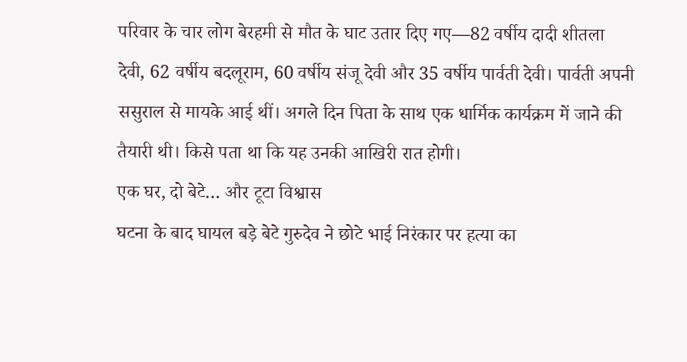परिवार के चार लोग बेरहमी से मौत के घाट उतार दिए गए—82 वर्षीय दादी शीतला देवी, 62 वर्षीय बदलूराम, 60 वर्षीय संजू देवी और 35 वर्षीय पार्वती देवी। पार्वती अपनी ससुराल से मायके आई थीं। अगले दिन पिता के साथ एक धार्मिक कार्यक्रम में जाने की तैयारी थी। किसे पता था कि यह उनकी आखिरी रात होगी।
एक घर, दो बेटे… और टूटा विश्वास
घटना के बाद घायल बड़े बेटे गुरुदेव ने छोटे भाई निरंकार पर हत्या का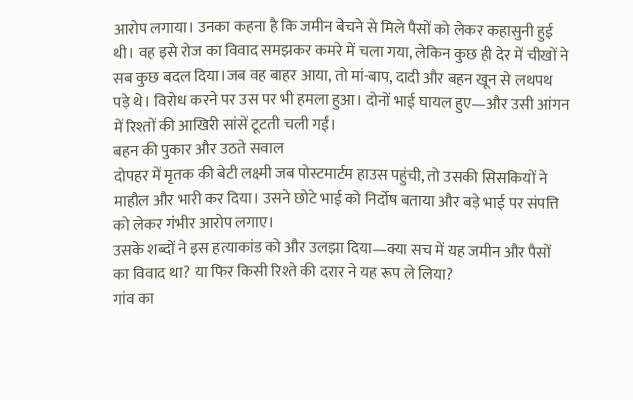आरोप लगाया। उनका कहना है कि जमीन बेचने से मिले पैसों को लेकर कहासुनी हुई थी। वह इसे रोज का विवाद समझकर कमरे में चला गया, लेकिन कुछ ही देर में चीखों ने सब कुछ बदल दिया।जब वह बाहर आया, तो मां-बाप, दादी और बहन खून से लथपथ पड़े थे। विरोध करने पर उस पर भी हमला हुआ। दोनों भाई घायल हुए—और उसी आंगन में रिश्तों की आखिरी सांसें टूटती चली गईं।
बहन की पुकार और उठते सवाल
दोपहर में मृतक की बेटी लक्ष्मी जब पोस्टमार्टम हाउस पहुंची, तो उसकी सिसकियों ने माहौल और भारी कर दिया। उसने छोटे भाई को निर्दोष बताया और बड़े भाई पर संपत्ति को लेकर गंभीर आरोप लगाए।
उसके शब्दों ने इस हत्याकांड को और उलझा दिया—क्या सच में यह जमीन और पैसों का विवाद था? या फिर किसी रिश्ते की दरार ने यह रूप ले लिया?
गांव का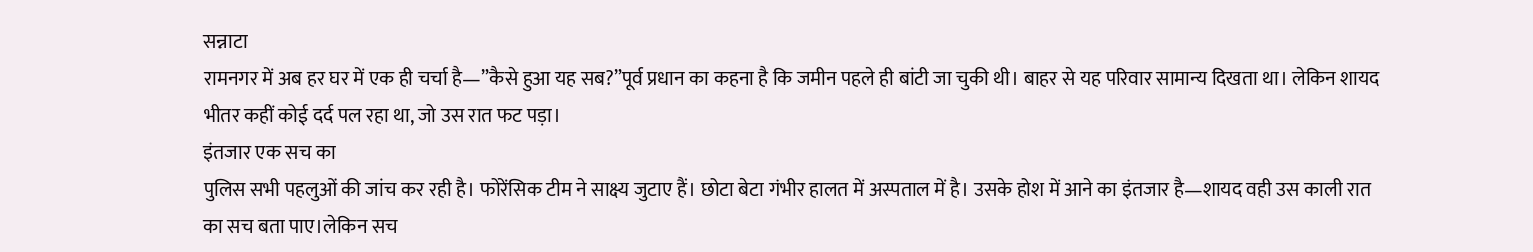सन्नाटा
रामनगर में अब हर घर में एक ही चर्चा है—”कैसे हुआ यह सब?”पूर्व प्रधान का कहना है कि जमीन पहले ही बांटी जा चुकी थी। बाहर से यह परिवार सामान्य दिखता था। लेकिन शायद भीतर कहीं कोई दर्द पल रहा था, जो उस रात फट पड़ा।
इंतजार एक सच का
पुलिस सभी पहलुओं की जांच कर रही है। फोरेंसिक टीम ने साक्ष्य जुटाए हैं। छोटा बेटा गंभीर हालत में अस्पताल में है। उसके होश में आने का इंतजार है—शायद वही उस काली रात का सच बता पाए।लेकिन सच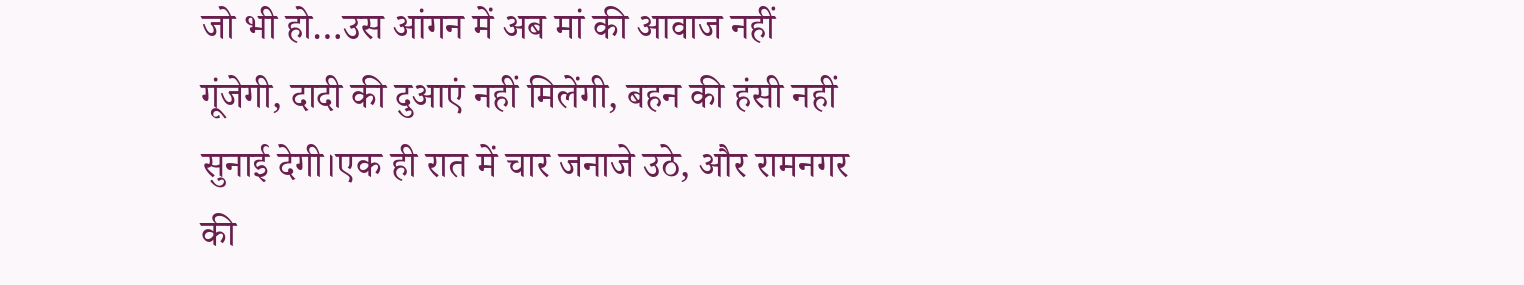जो भी हो…उस आंगन में अब मां की आवाज नहीं गूंजेगी, दादी की दुआएं नहीं मिलेंगी, बहन की हंसी नहीं सुनाई देगी।एक ही रात में चार जनाजे उठे, और रामनगर की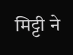मिट्टी ने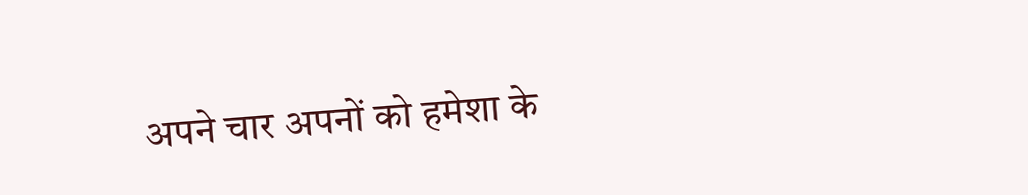अपने चार अपनों को हमेशा के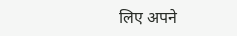लिए अपने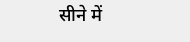सीने में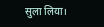सुला लिया।